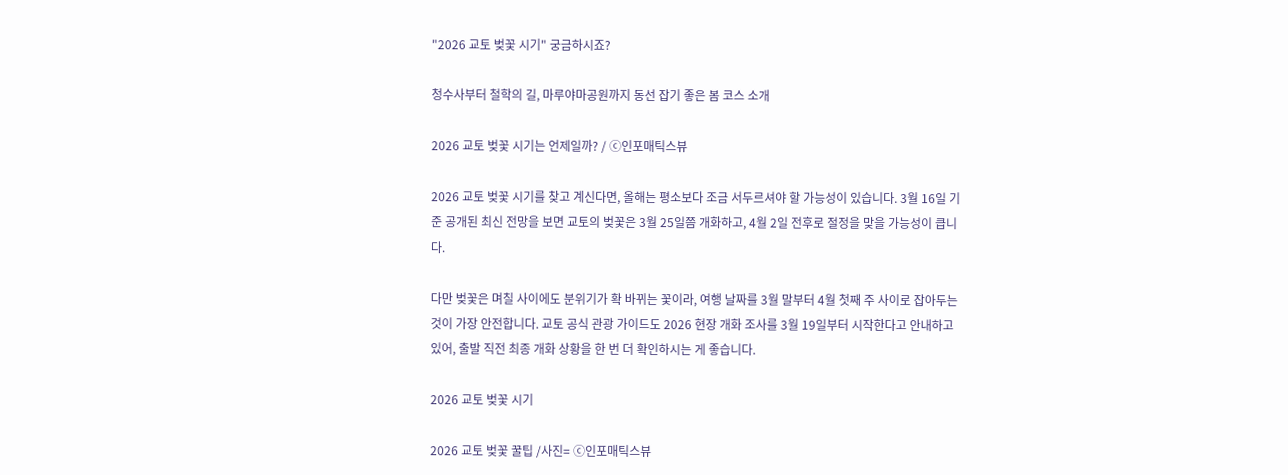"2026 교토 벚꽃 시기" 궁금하시죠?

청수사부터 철학의 길, 마루야마공원까지 동선 잡기 좋은 봄 코스 소개

2026 교토 벚꽃 시기는 언제일까? / ⓒ인포매틱스뷰

2026 교토 벚꽃 시기를 찾고 계신다면, 올해는 평소보다 조금 서두르셔야 할 가능성이 있습니다. 3월 16일 기준 공개된 최신 전망을 보면 교토의 벚꽃은 3월 25일쯤 개화하고, 4월 2일 전후로 절정을 맞을 가능성이 큽니다.

다만 벚꽃은 며칠 사이에도 분위기가 확 바뀌는 꽃이라, 여행 날짜를 3월 말부터 4월 첫째 주 사이로 잡아두는 것이 가장 안전합니다. 교토 공식 관광 가이드도 2026 현장 개화 조사를 3월 19일부터 시작한다고 안내하고 있어, 출발 직전 최종 개화 상황을 한 번 더 확인하시는 게 좋습니다.

2026 교토 벚꽃 시기

2026 교토 벚꽃 꿀팁 /사진= ⓒ인포매틱스뷰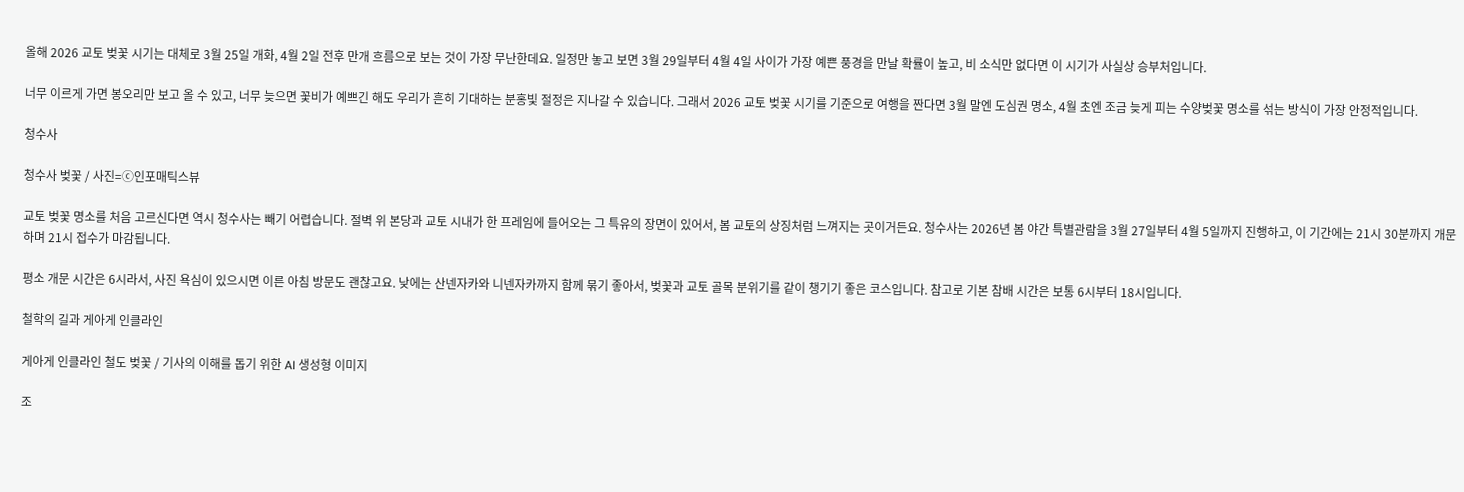올해 2026 교토 벚꽃 시기는 대체로 3월 25일 개화, 4월 2일 전후 만개 흐름으로 보는 것이 가장 무난한데요. 일정만 놓고 보면 3월 29일부터 4월 4일 사이가 가장 예쁜 풍경을 만날 확률이 높고, 비 소식만 없다면 이 시기가 사실상 승부처입니다.

너무 이르게 가면 봉오리만 보고 올 수 있고, 너무 늦으면 꽃비가 예쁘긴 해도 우리가 흔히 기대하는 분홍빛 절정은 지나갈 수 있습니다. 그래서 2026 교토 벚꽃 시기를 기준으로 여행을 짠다면 3월 말엔 도심권 명소, 4월 초엔 조금 늦게 피는 수양벚꽃 명소를 섞는 방식이 가장 안정적입니다.

청수사

청수사 벚꽃 / 사진=ⓒ인포매틱스뷰

교토 벚꽃 명소를 처음 고르신다면 역시 청수사는 빼기 어렵습니다. 절벽 위 본당과 교토 시내가 한 프레임에 들어오는 그 특유의 장면이 있어서, 봄 교토의 상징처럼 느껴지는 곳이거든요. 청수사는 2026년 봄 야간 특별관람을 3월 27일부터 4월 5일까지 진행하고, 이 기간에는 21시 30분까지 개문하며 21시 접수가 마감됩니다.

평소 개문 시간은 6시라서, 사진 욕심이 있으시면 이른 아침 방문도 괜찮고요. 낮에는 산넨자카와 니넨자카까지 함께 묶기 좋아서, 벚꽃과 교토 골목 분위기를 같이 챙기기 좋은 코스입니다. 참고로 기본 참배 시간은 보통 6시부터 18시입니다.

철학의 길과 게아게 인클라인

게아게 인클라인 철도 벚꽃 / 기사의 이해를 돕기 위한 AI 생성형 이미지

조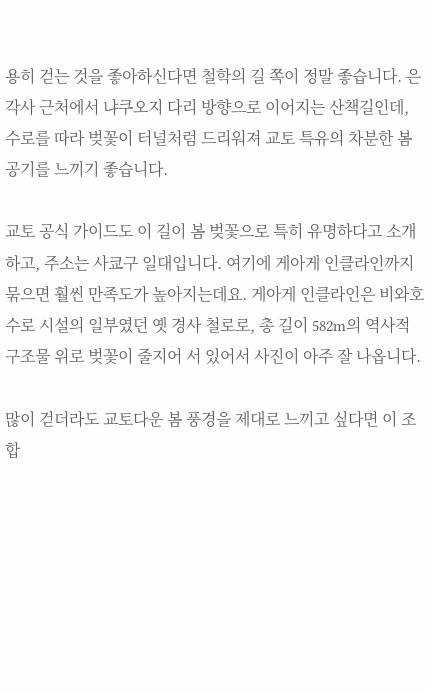용히 걷는 것을 좋아하신다면 철학의 길 쪽이 정말 좋습니다. 은각사 근처에서 냐쿠오지 다리 방향으로 이어지는 산책길인데, 수로를 따라 벚꽃이 터널처럼 드리워져 교토 특유의 차분한 봄 공기를 느끼기 좋습니다.

교토 공식 가이드도 이 길이 봄 벚꽃으로 특히 유명하다고 소개하고, 주소는 사쿄구 일대입니다. 여기에 게아게 인클라인까지 묶으면 훨씬 만족도가 높아지는데요. 게아게 인클라인은 비와호 수로 시설의 일부였던 옛 경사 철로로, 총 길이 582m의 역사적 구조물 위로 벚꽃이 줄지어 서 있어서 사진이 아주 잘 나옵니다.

많이 걷더라도 교토다운 봄 풍경을 제대로 느끼고 싶다면 이 조합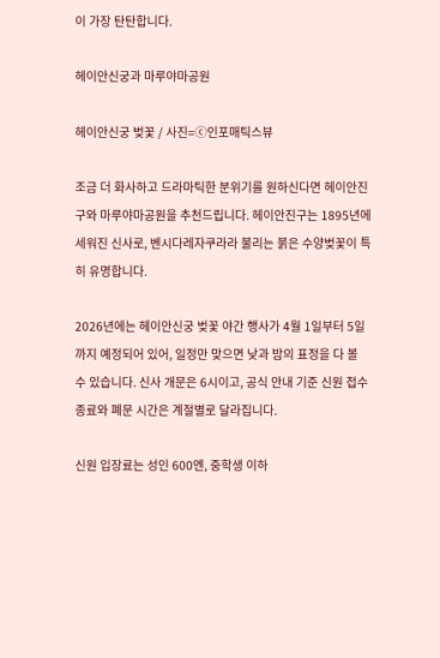이 가장 탄탄합니다.

헤이안신궁과 마루야마공원

헤이안신궁 벚꽃 / 사진=ⓒ인포매틱스뷰

조금 더 화사하고 드라마틱한 분위기를 원하신다면 헤이안진구와 마루야마공원을 추천드립니다. 헤이안진구는 1895년에 세워진 신사로, 벤시다레자쿠라라 불리는 붉은 수양벚꽃이 특히 유명합니다.

2026년에는 헤이안신궁 벚꽃 야간 행사가 4월 1일부터 5일까지 예정되어 있어, 일정만 맞으면 낮과 밤의 표정을 다 볼 수 있습니다. 신사 개문은 6시이고, 공식 안내 기준 신원 접수 종료와 폐문 시간은 계절별로 달라집니다.

신원 입장료는 성인 600엔, 중학생 이하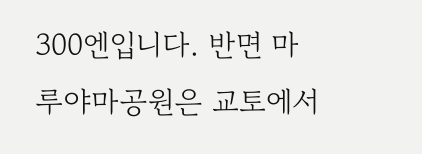300엔입니다. 반면 마루야마공원은 교토에서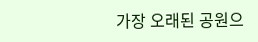가장 오래된 공원으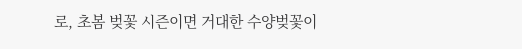로, 초봄 벚꽃 시즌이면 거대한 수양벚꽃이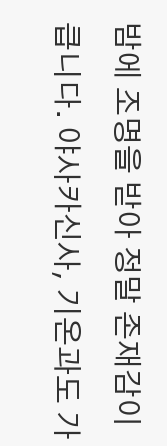밤에 조명을 받아 정말 존재감이 큽니다. 야사카신사, 기온과도 가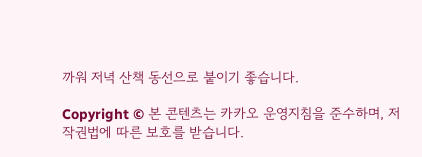까워 저녁 산책 동선으로 붙이기 좋습니다.

Copyright © 본 콘텐츠는 카카오 운영지침을 준수하며, 저작권법에 따른 보호를 받습니다.